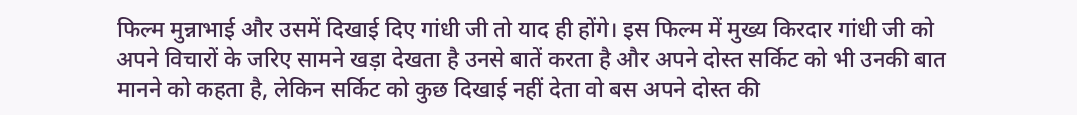फिल्म मुन्नाभाई और उसमें दिखाई दिए गांधी जी तो याद ही होंगे। इस फिल्म में मुख्य किरदार गांधी जी को अपने विचारों के जरिए सामने खड़ा देखता है उनसे बातें करता है और अपने दोस्त सर्किट को भी उनकी बात मानने को कहता है, लेकिन सर्किट को कुछ दिखाई नहीं देता वो बस अपने दोस्त की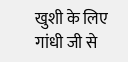खुशी के लिए गांधी जी से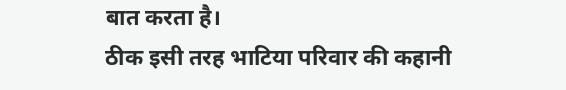बात करता है।
ठीक इसी तरह भाटिया परिवार की कहानी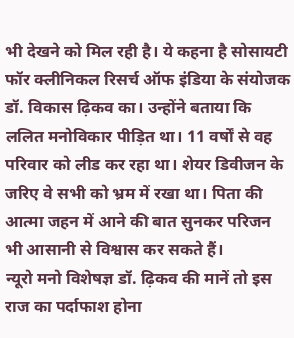भी देखने को मिल रही है। ये कहना है सोसायटी फॉर क्लीनिकल रिसर्च ऑफ इंडिया के संयोजक डॉ. विकास ढ़िकव का। उन्होंने बताया कि ललित मनोविकार पीड़ित था। 11 वर्षों से वह परिवार को लीड कर रहा था। शेयर डिवीजन के जरिए वे सभी को भ्रम में रखा था। पिता की आत्मा जहन में आने की बात सुनकर परिजन भी आसानी से विश्वास कर सकते हैं।
न्यूरो मनो विशेषज्ञ डॉ. ढ़िकव की मानें तो इस राज का पर्दाफाश होना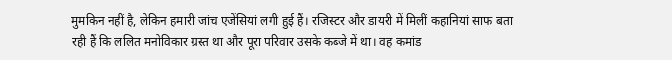मुमकिन नहीं है, लेकिन हमारी जांच एजेंसियां लगी हुई हैं। रजिस्टर और डायरी में मिलीं कहानियां साफ बता रही हैं कि ललित मनोविकार ग्रस्त था और पूरा परिवार उसके कब्जे में था। वह कमांड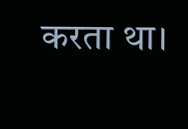करता था।